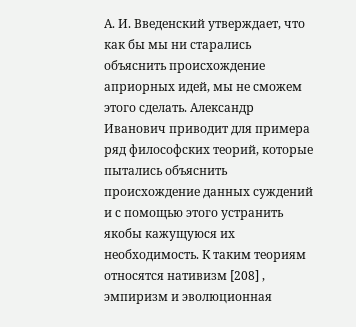А. И. Введенский утверждает, что как бы мы ни старались объяснить происхождение априорных идей, мы не сможем этого сделать. Александр Иванович приводит для примера ряд философских теорий, которые пытались объяснить происхождение данных суждений и с помощью этого устранить якобы кажущуюся их необходимость. К таким теориям относятся нативизм [208] , эмпиризм и эволюционная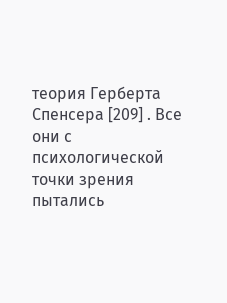теория Герберта Спенсера [209] . Все они с психологической точки зрения пытались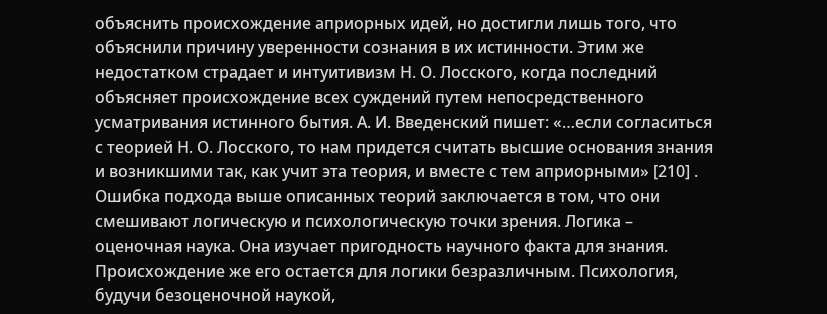объяснить происхождение априорных идей, но достигли лишь того, что объяснили причину уверенности сознания в их истинности. Этим же недостатком страдает и интуитивизм Н. О. Лосского, когда последний объясняет происхождение всех суждений путем непосредственного усматривания истинного бытия. А. И. Введенский пишет: «…если согласиться с теорией Н. О. Лосского, то нам придется считать высшие основания знания и возникшими так, как учит эта теория, и вместе с тем априорными» [210] . Ошибка подхода выше описанных теорий заключается в том, что они смешивают логическую и психологическую точки зрения. Логика – оценочная наука. Она изучает пригодность научного факта для знания. Происхождение же его остается для логики безразличным. Психология, будучи безоценочной наукой,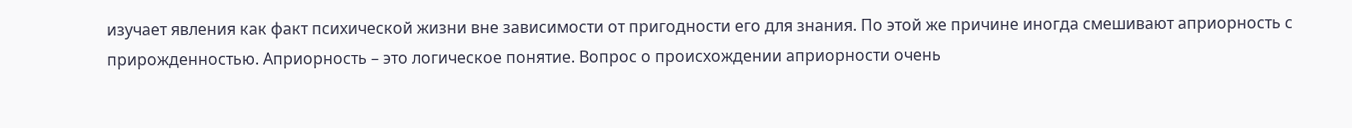изучает явления как факт психической жизни вне зависимости от пригодности его для знания. По этой же причине иногда смешивают априорность с прирожденностью. Априорность – это логическое понятие. Вопрос о происхождении априорности очень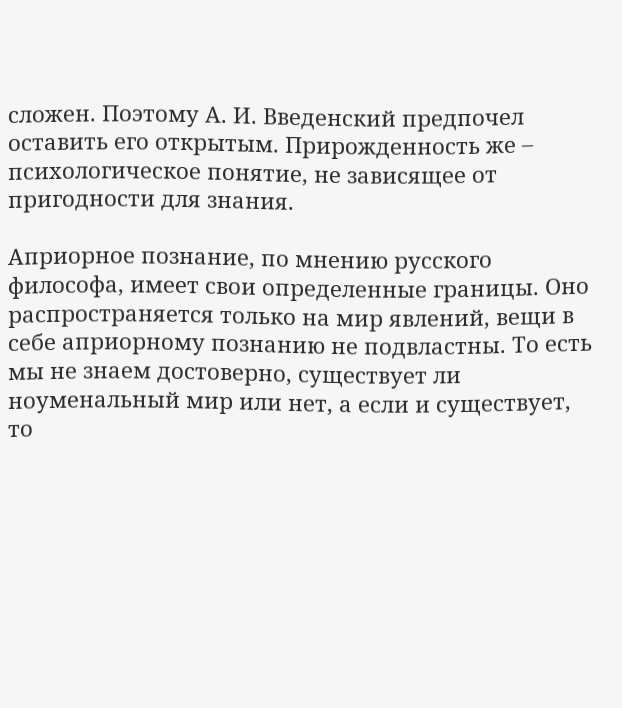сложен. Поэтому А. И. Введенский предпочел оставить его открытым. Прирожденность же – психологическое понятие, не зависящее от пригодности для знания.

Априорное познание, по мнению русского философа, имеет свои определенные границы. Оно распространяется только на мир явлений, вещи в себе априорному познанию не подвластны. То есть мы не знаем достоверно, существует ли ноуменальный мир или нет, а если и существует, то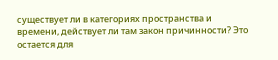существует ли в категориях пространства и времени, действует ли там закон причинности? Это остается для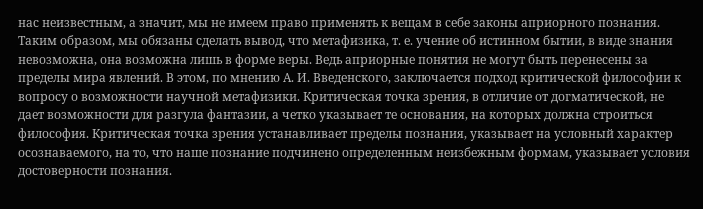нас неизвестным, а значит, мы не имеем право применять к вещам в себе законы априорного познания. Таким образом, мы обязаны сделать вывод, что метафизика, т. е. учение об истинном бытии, в виде знания невозможна, она возможна лишь в форме веры. Ведь априорные понятия не могут быть перенесены за пределы мира явлений. В этом, по мнению А. И. Введенского, заключается подход критической философии к вопросу о возможности научной метафизики. Критическая точка зрения, в отличие от догматической, не дает возможности для разгула фантазии, а четко указывает те основания, на которых должна строиться философия. Критическая точка зрения устанавливает пределы познания, указывает на условный характер осознаваемого, на то, что наше познание подчинено определенным неизбежным формам, указывает условия достоверности познания.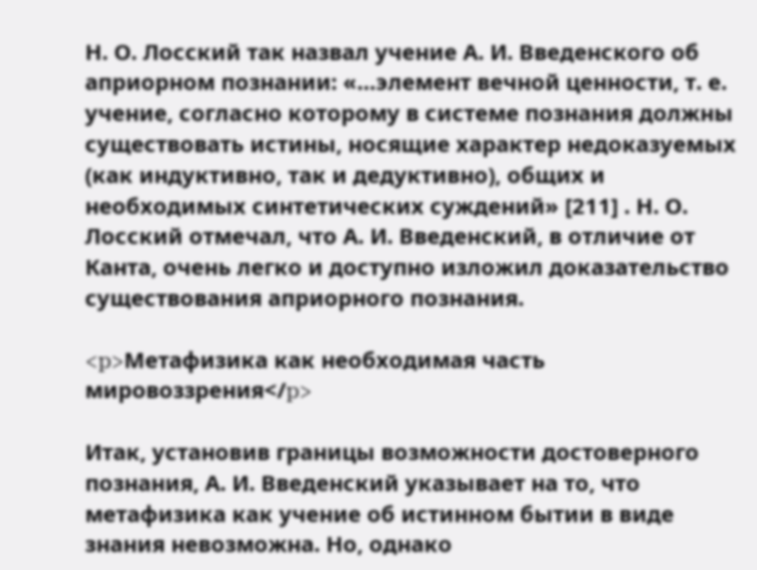Н. О. Лосский так назвал учение А. И. Введенского об априорном познании: «…элемент вечной ценности, т. е. учение, согласно которому в системе познания должны существовать истины, носящие характер недоказуемых (как индуктивно, так и дедуктивно), общих и необходимых синтетических суждений» [211] . Н. О. Лосский отмечал, что А. И. Введенский, в отличие от Канта, очень легко и доступно изложил доказательство существования априорного познания.

<p>Метафизика как необходимая часть мировоззрения</p>

Итак, установив границы возможности достоверного познания, А. И. Введенский указывает на то, что метафизика как учение об истинном бытии в виде знания невозможна. Но, однако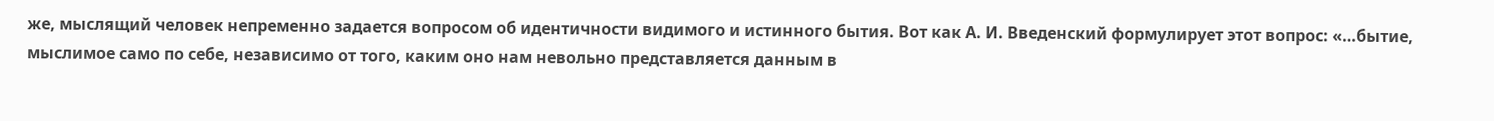же, мыслящий человек непременно задается вопросом об идентичности видимого и истинного бытия. Вот как А. И. Введенский формулирует этот вопрос: «…бытие, мыслимое само по себе, независимо от того, каким оно нам невольно представляется данным в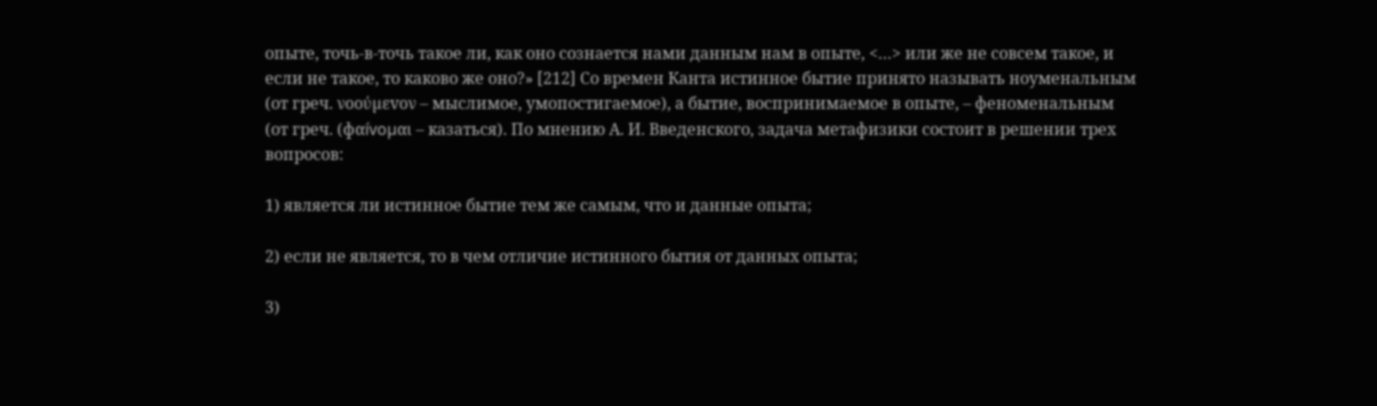опыте, точь-в-точь такое ли, как оно сознается нами данным нам в опыте, <…> или же не совсем такое, и если не такое, то каково же оно?» [212] Со времен Канта истинное бытие принято называть ноуменальным (от греч. νooύµεvoν – мыслимое, умопостигаемое), а бытие, воспринимаемое в опыте, – феноменальным (от греч. (фαívoµαι – казаться). По мнению А. И. Введенского, задача метафизики состоит в решении трех вопросов:

1) является ли истинное бытие тем же самым, что и данные опыта;

2) если не является, то в чем отличие истинного бытия от данных опыта;

3)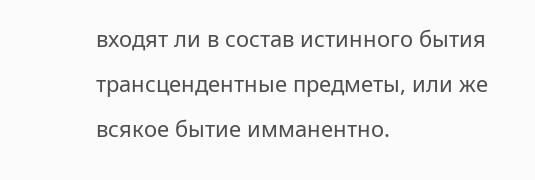входят ли в состав истинного бытия трансцендентные предметы, или же всякое бытие имманентно.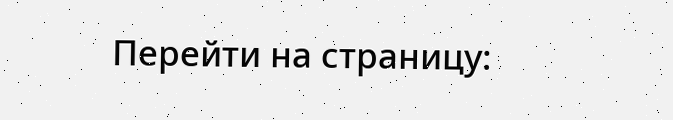Перейти на страницу: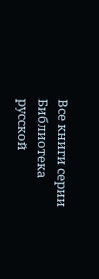Все книги серии Библиотека русской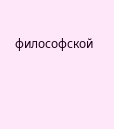философской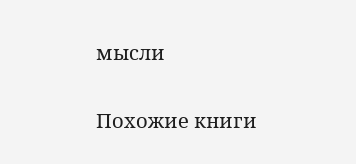мысли

Похожие книги